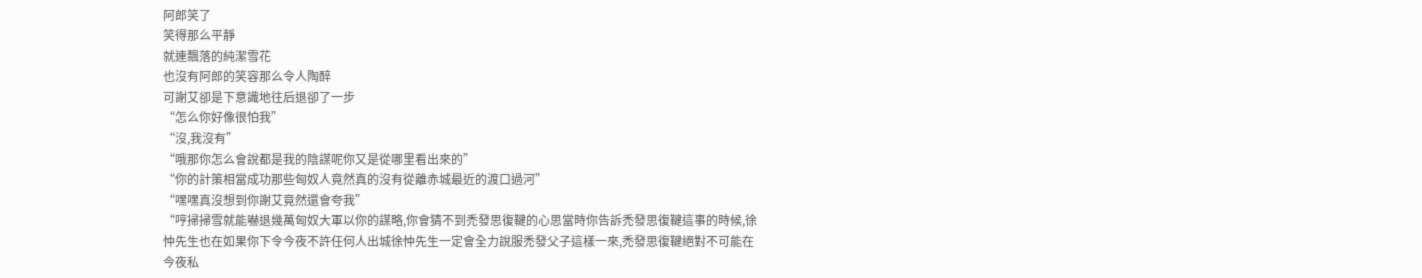阿郎笑了
笑得那么平靜
就連飄落的純潔雪花
也沒有阿郎的笑容那么令人陶醉
可謝艾卻是下意識地往后退卻了一步
“怎么你好像很怕我”
“沒,我沒有”
“哦那你怎么會說都是我的陰謀呢你又是從哪里看出來的”
“你的計策相當成功那些匈奴人竟然真的沒有從離赤城最近的渡口過河”
“嘿嘿真沒想到你謝艾竟然還會夸我”
“哼掃掃雪就能嚇退幾萬匈奴大軍以你的謀略,你會猜不到禿發思復鞬的心思當時你告訴禿發思復鞬這事的時候,徐忡先生也在如果你下令今夜不許任何人出城徐忡先生一定會全力說服禿發父子這樣一來,禿發思復鞬絕對不可能在今夜私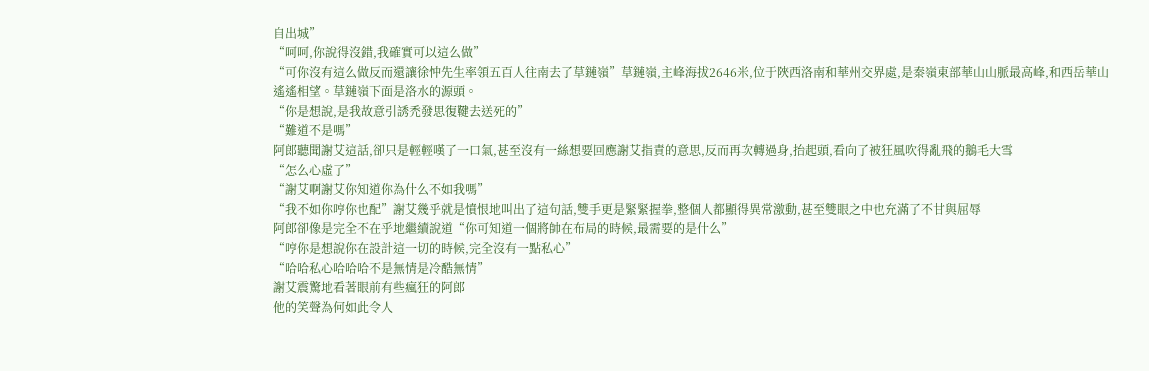自出城”
“呵呵,你說得沒錯,我確實可以這么做”
“可你沒有這么做反而還讓徐忡先生率領五百人往南去了草鏈嶺”草鏈嶺,主峰海拔2646米,位于陜西洛南和華州交界處,是秦嶺東部華山山脈最高峰,和西岳華山遙遙相望。草鏈嶺下面是洛水的源頭。
“你是想說,是我故意引誘禿發思復鞬去送死的”
“難道不是嗎”
阿郎聽聞謝艾這話,卻只是輕輕嘆了一口氣,甚至沒有一絲想要回應謝艾指責的意思,反而再次轉過身,抬起頭,看向了被狂風吹得亂飛的鵝毛大雪
“怎么心虛了”
“謝艾啊謝艾你知道你為什么不如我嗎”
“我不如你哼你也配”謝艾幾乎就是憤恨地叫出了這句話,雙手更是緊緊握拳,整個人都顯得異常激動,甚至雙眼之中也充滿了不甘與屈辱
阿郎卻像是完全不在乎地繼續說道“你可知道一個將帥在布局的時候,最需要的是什么”
“哼你是想說你在設計這一切的時候,完全沒有一點私心”
“哈哈私心哈哈哈不是無情是冷酷無情”
謝艾震驚地看著眼前有些瘋狂的阿郎
他的笑聲為何如此令人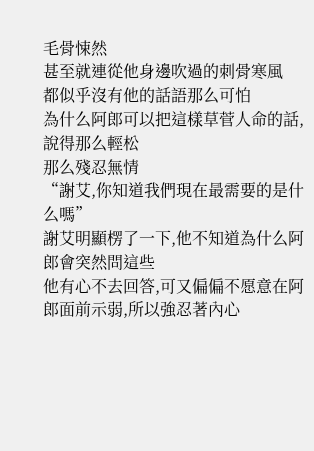毛骨悚然
甚至就連從他身邊吹過的刺骨寒風
都似乎沒有他的話語那么可怕
為什么阿郎可以把這樣草菅人命的話,說得那么輕松
那么殘忍無情
“謝艾,你知道我們現在最需要的是什么嗎”
謝艾明顯楞了一下,他不知道為什么阿郎會突然問這些
他有心不去回答,可又偏偏不愿意在阿郎面前示弱,所以強忍著內心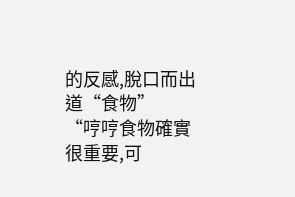的反感,脫口而出道“食物”
“哼哼食物確實很重要,可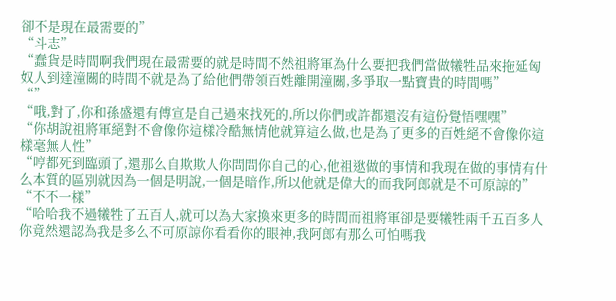卻不是現在最需要的”
“斗志”
“蠢貨是時間啊我們現在最需要的就是時間不然祖將軍為什么要把我們當做犧牲品來拖延匈奴人到達潼關的時間不就是為了給他們帶領百姓離開潼關,多爭取一點寶貴的時間嗎”
“”
“哦,對了,你和孫盛還有傅宣是自己過來找死的,所以你們或許都還沒有這份覺悟嘿嘿”
“你胡說祖將軍絕對不會像你這樣冷酷無情他就算這么做,也是為了更多的百姓絕不會像你這樣毫無人性”
“哼都死到臨頭了,還那么自欺欺人你問問你自己的心,他祖逖做的事情和我現在做的事情有什么本質的區別就因為一個是明說,一個是暗作,所以他就是偉大的而我阿郎就是不可原諒的”
“不不一樣”
“哈哈我不過犧牲了五百人,就可以為大家換來更多的時間而祖將軍卻是要犧牲兩千五百多人你竟然還認為我是多么不可原諒你看看你的眼神,我阿郎有那么可怕嗎我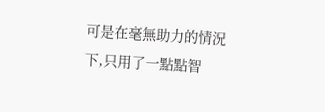可是在毫無助力的情況下,只用了一點點智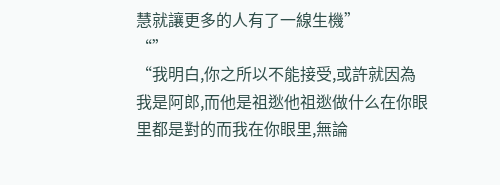慧就讓更多的人有了一線生機”
“”
“我明白,你之所以不能接受,或許就因為我是阿郎,而他是祖逖他祖逖做什么在你眼里都是對的而我在你眼里,無論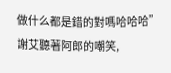做什么都是錯的對嗎哈哈哈”
謝艾聽著阿郎的嘲笑,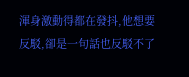渾身激動得都在發抖,他想要反駁,卻是一句話也反駁不了